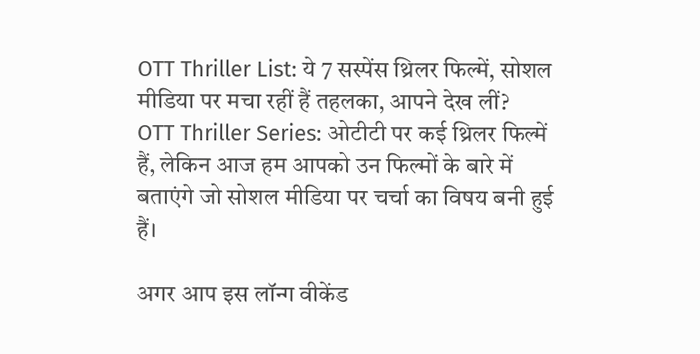OTT Thriller List: ये 7 सस्पेंस थ्रिलर फिल्में, सोशल मीडिया पर मचा रहीं हैं तहलका, आपने देख लीं?
OTT Thriller Series: ओटीटी पर कई थ्रिलर फिल्में हैं, लेकिन आज हम आपको उन फिल्मों के बारे में बताएंगे जो सोशल मीडिया पर चर्चा का विषय बनी हुई हैं।

अगर आप इस लॉन्ग वीकेंड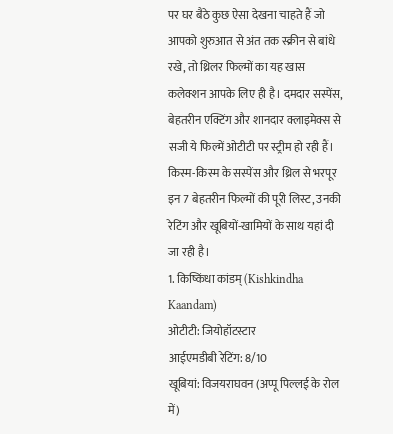पर घर बैठे कुछ ऐसा देखना चाहते हैं जो आपको शुरुआत से अंत तक स्क्रीन से बांधे रखे, तो थ्रिलर फिल्मों का यह खास कलेक्शन आपके लिए ही है। दमदार सस्पेंस, बेहतरीन एक्टिंग और शानदार क्लाइमेक्स से सजी ये फिल्में ओटीटी पर स्ट्रीम हो रही हैं। किस्म-किस्म के सस्पेंस और थ्रिल से भरपूर इन 7 बेहतरीन फिल्मों की पूरी लिस्ट, उनकी रेटिंग और खूबियों-खामियों के साथ यहां दी जा रही है।
1. किष्किंधा कांडम् (Kishkindha Kaandam)
ओटीटी: जियोहॉटस्टार
आईएमडीबी रेटिंग: 8/10
खूबियां: विजयराघवन (अप्पू पिल्लई के रोल में)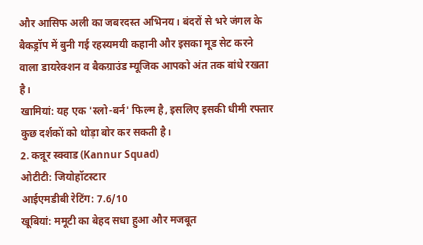और आसिफ अली का जबरदस्त अभिनय। बंदरों से भरे जंगल के बैकड्रॉप में बुनी गई रहस्यमयी कहानी और इसका मूड सेट करने वाला डायरेक्शन व बैकग्राउंड म्यूजिक आपको अंत तक बांधे रखता है।
खामियां: यह एक 'स्लो-बर्न' फिल्म है, इसलिए इसकी धीमी रफ्तार कुछ दर्शकों को थोड़ा बोर कर सकती है।
2. कन्नूर स्क्वाड (Kannur Squad)
ओटीटी: जियोहॉटस्टार
आईएमडीबी रेटिंग: 7.6/10
खूबियां: ममूटी का बेहद सधा हुआ और मजबूत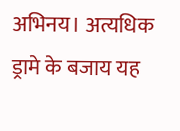अभिनय। अत्यधिक ड्रामे के बजाय यह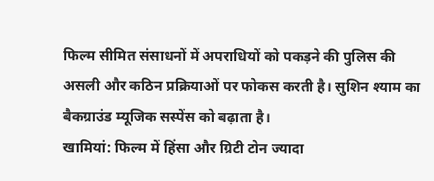फिल्म सीमित संसाधनों में अपराधियों को पकड़ने की पुलिस की असली और कठिन प्रक्रियाओं पर फोकस करती है। सुशिन श्याम का बैकग्राउंड म्यूजिक सस्पेंस को बढ़ाता है।
खामियां: फिल्म में हिंसा और ग्रिटी टोन ज्यादा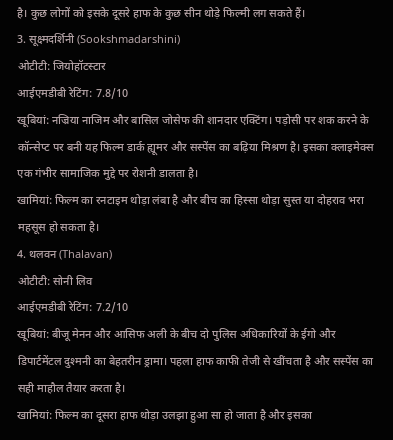है। कुछ लोगों को इसके दूसरे हाफ के कुछ सीन थोड़े फिल्मी लग सकते हैं।
3. सूक्ष्मदर्शिनी (Sookshmadarshini)
ओटीटी: जियोहॉटस्टार
आईएमडीबी रेटिंग: 7.8/10
खूबियां: नज्रिया नाजिम और बासिल जोसेफ की शानदार एक्टिंग। पड़ोसी पर शक करने के कॉन्सेप्ट पर बनी यह फिल्म डार्क ह्यूमर और सस्पेंस का बढ़िया मिश्रण है। इसका क्लाइमेक्स एक गंभीर सामाजिक मुद्दे पर रोशनी डालता है।
खामियां: फिल्म का रनटाइम थोड़ा लंबा है और बीच का हिस्सा थोड़ा सुस्त या दोहराव भरा महसूस हो सकता है।
4. थलवन (Thalavan)
ओटीटी: सोनी लिव
आईएमडीबी रेटिंग: 7.2/10
खूबियां: बीजू मेनन और आसिफ अली के बीच दो पुलिस अधिकारियों के ईगो और डिपार्टमेंटल दुश्मनी का बेहतरीन ड्रामा। पहला हाफ काफी तेजी से खींचता है और सस्पेंस का सही माहौल तैयार करता है।
खामियां: फिल्म का दूसरा हाफ थोड़ा उलझा हुआ सा हो जाता है और इसका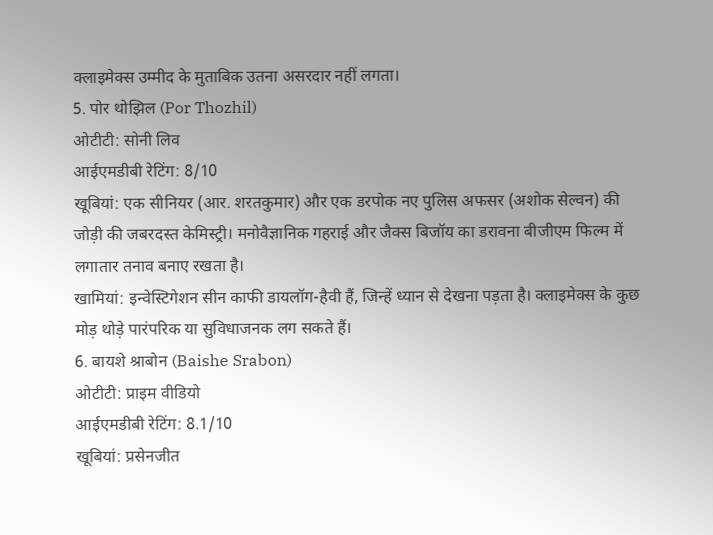क्लाइमेक्स उम्मीद के मुताबिक उतना असरदार नहीं लगता।
5. पोर थोझिल (Por Thozhil)
ओटीटी: सोनी लिव
आईएमडीबी रेटिंग: 8/10
खूबियां: एक सीनियर (आर. शरतकुमार) और एक डरपोक नए पुलिस अफसर (अशोक सेल्वन) की जोड़ी की जबरदस्त केमिस्ट्री। मनोवैज्ञानिक गहराई और जैक्स बिजॉय का डरावना बीजीएम फिल्म में लगातार तनाव बनाए रखता है।
खामियां: इन्वेस्टिगेशन सीन काफी डायलॉग-हैवी हैं, जिन्हें ध्यान से देखना पड़ता है। क्लाइमेक्स के कुछ मोड़ थोड़े पारंपरिक या सुविधाजनक लग सकते हैं।
6. बायशे श्राबोन (Baishe Srabon)
ओटीटी: प्राइम वीडियो
आईएमडीबी रेटिंग: 8.1/10
खूबियां: प्रसेनजीत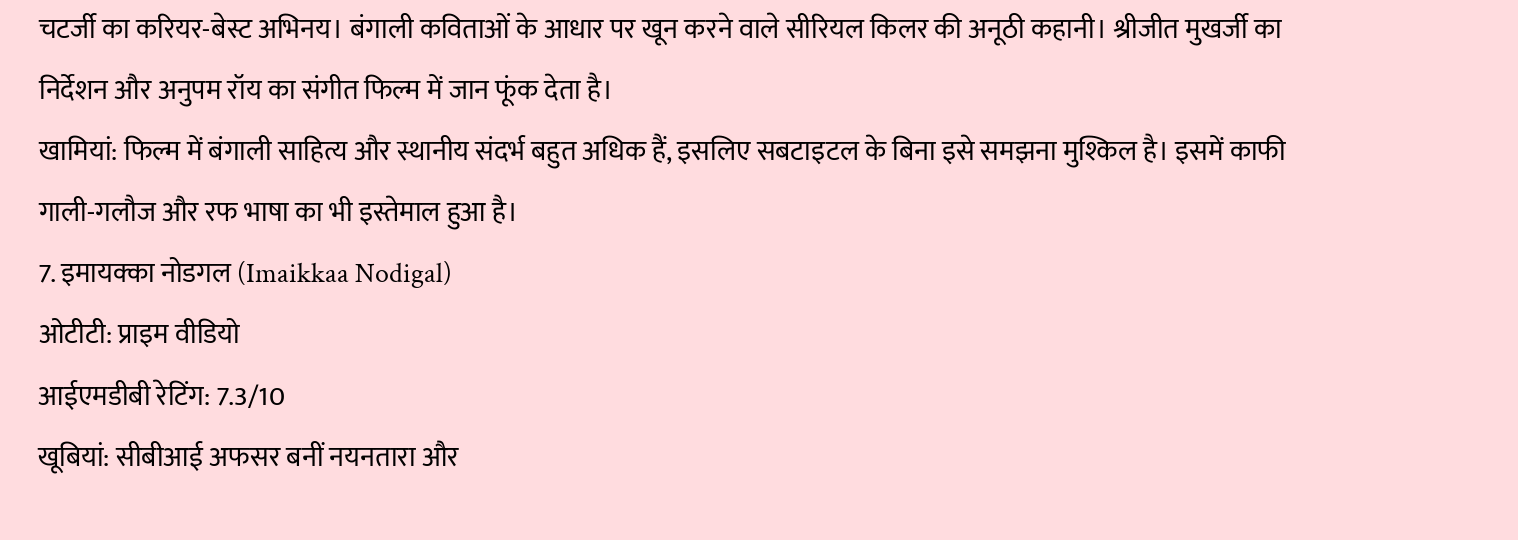चटर्जी का करियर-बेस्ट अभिनय। बंगाली कविताओं के आधार पर खून करने वाले सीरियल किलर की अनूठी कहानी। श्रीजीत मुखर्जी का निर्देशन और अनुपम रॉय का संगीत फिल्म में जान फूंक देता है।
खामियां: फिल्म में बंगाली साहित्य और स्थानीय संदर्भ बहुत अधिक हैं, इसलिए सबटाइटल के बिना इसे समझना मुश्किल है। इसमें काफी गाली-गलौज और रफ भाषा का भी इस्तेमाल हुआ है।
7. इमायक्का नोडगल (Imaikkaa Nodigal)
ओटीटी: प्राइम वीडियो
आईएमडीबी रेटिंग: 7.3/10
खूबियां: सीबीआई अफसर बनीं नयनतारा और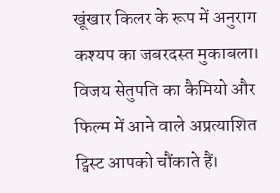खूंखार किलर के रूप में अनुराग कश्यप का जबरदस्त मुकाबला। विजय सेतुपति का कैमियो और फिल्म में आने वाले अप्रत्याशित ट्विस्ट आपको चौंकाते हैं।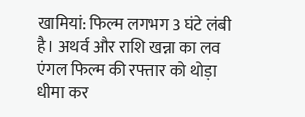खामियां: फिल्म लगभग 3 घंटे लंबी है। अथर्व और राशि खन्ना का लव एंगल फिल्म की रफ्तार को थोड़ा धीमा कर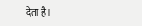देता है।